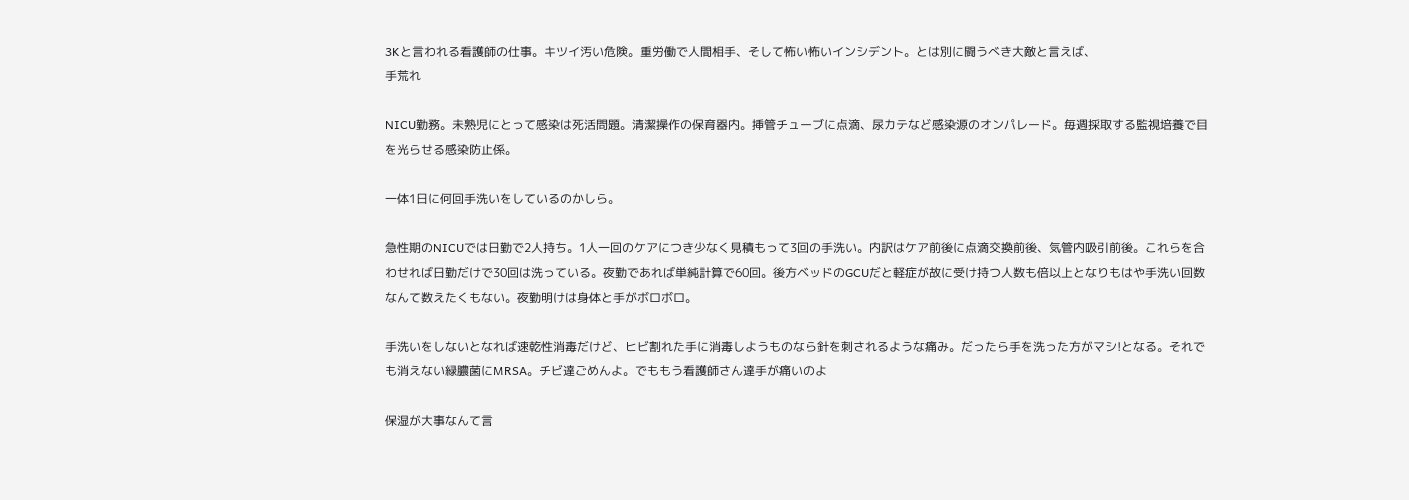3Kと言われる看護師の仕事。キツイ汚い危険。重労働で人間相手、そして怖い怖いインシデント。とは別に闘うべき大敵と言えば、
手荒れ

NICU勤務。未熟児にとって感染は死活問題。清潔操作の保育器内。挿管チューブに点滴、尿カテなど感染源のオンパレード。毎週採取する監視培養で目を光らせる感染防止係。

一体1日に何回手洗いをしているのかしら。

急性期のNICUでは日勤で2人持ち。1人一回のケアにつき少なく見積もって3回の手洗い。内訳はケア前後に点滴交換前後、気管内吸引前後。これらを合わせれば日勤だけで30回は洗っている。夜勤であれば単純計算で60回。後方ベッドのGCUだと軽症が故に受け持つ人数も倍以上となりもはや手洗い回数なんて数えたくもない。夜勤明けは身体と手がボロボロ。

手洗いをしないとなれば速乾性消毒だけど、ヒビ割れた手に消毒しようものなら針を刺されるような痛み。だったら手を洗った方がマシ!となる。それでも消えない緑膿菌にMRSA。チビ達ごめんよ。でももう看護師さん達手が痛いのよ

保湿が大事なんて言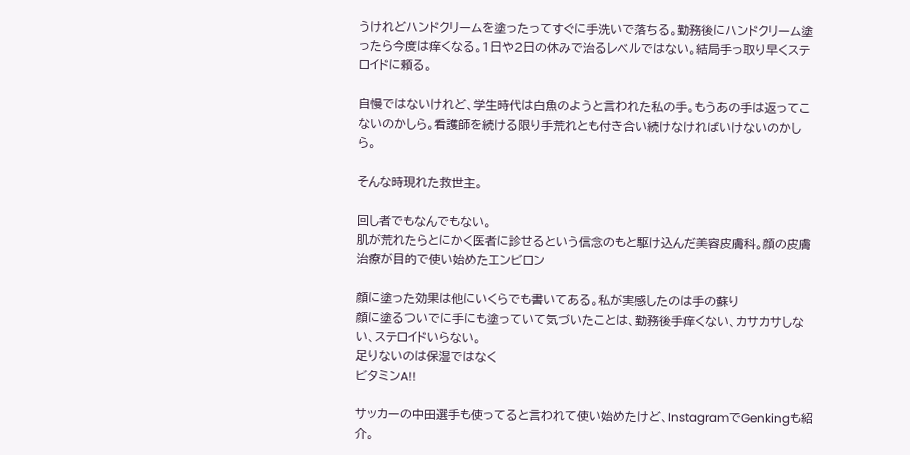うけれどハンドクリームを塗ったってすぐに手洗いで落ちる。勤務後にハンドクリーム塗ったら今度は痒くなる。1日や2日の休みで治るレベルではない。結局手っ取り早くステロイドに頼る。

自慢ではないけれど、学生時代は白魚のようと言われた私の手。もうあの手は返ってこないのかしら。看護師を続ける限り手荒れとも付き合い続けなければいけないのかしら。

そんな時現れた救世主。

回し者でもなんでもない。
肌が荒れたらとにかく医者に診せるという信念のもと駆け込んだ美容皮膚科。顔の皮膚治療が目的で使い始めたエンビロン

顔に塗った効果は他にいくらでも書いてある。私が実感したのは手の蘇り
顔に塗るついでに手にも塗っていて気づいたことは、勤務後手痒くない、カサカサしない、ステロイドいらない。
足りないのは保湿ではなく
ビタミンA!!

サッカーの中田選手も使ってると言われて使い始めたけど、InstagramでGenkingも紹介。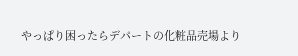やっぱり困ったらデパートの化粧品売場より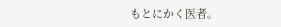もとにかく医者。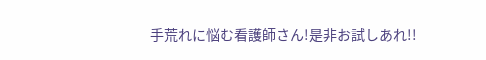手荒れに悩む看護師さん!是非お試しあれ!!